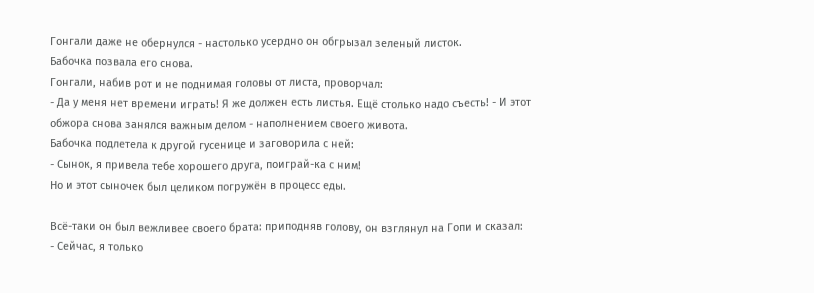Гонгали даже не обернулся - настолько усердно он обгрызал зеленый листок.
Бабочка позвала его снова.
Гонгали, набив рот и не поднимая головы от листа, проворчал:
- Да у меня нет времени играть! Я же должен есть листья. Ещё столько надо съесть! - И этот обжора снова занялся важным делом - наполнением своего живота.
Бабочка подлетела к другой гусенице и заговорила с ней:
- Сынок, я привела тебе хорошего друга, поиграй-ка с ним!
Но и этот сыночек был целиком погружён в процесс еды.

Всё-таки он был вежливее своего брата: приподняв голову, он взглянул на Гопи и сказaл:
- Сейчас, я только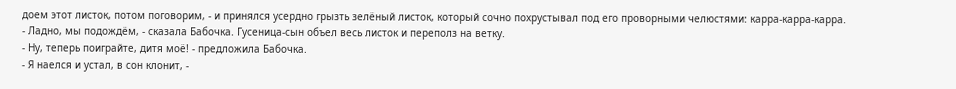доем этот листок, потом поговорим, - и принялся усердно грызть зелёный листок, который сочно похрустывал под его проворными челюстями: карра-карра-карра.
- Ладно, мы подождём, - сказала Бабочка. Гусеница-сын объел весь листок и переполз на ветку.
- Ну, теперь поиграйте, дитя моё! - предложила Бабочка.
- Я наелся и устал, в сон клонит, -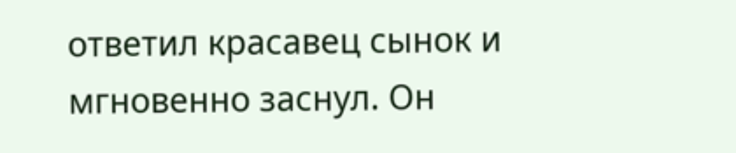ответил красавец сынок и мгновенно заснул. Он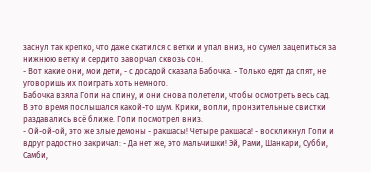заснул так крепко, что даже скатился с ветки и упал вниз, но сумел зацепиться за нижнюю ветку и сердито заворчал сквозь сон.
- Вот какие они, мои дети, - с досадой сказала Бабочка. - Только едят да спят, не уговоришь их поиграть хоть немного.
Бабочка взяла Гопи на спину, и они снова полетели, чтобы осмотреть весь сад.
В это время послышался какой-то шум. Крики, вопли, пронзительные свистки раздавались всё ближе. Гопи посмотрел вниз.
- Ой-ой-ой, это же злые демоны - ракшасы! Четыре ракшаса! - воскликнул Гопи и вдруг радостно закричал: - Да нет же, это мальчишки! Эй, Рами, Шанкари, Субби, Самби,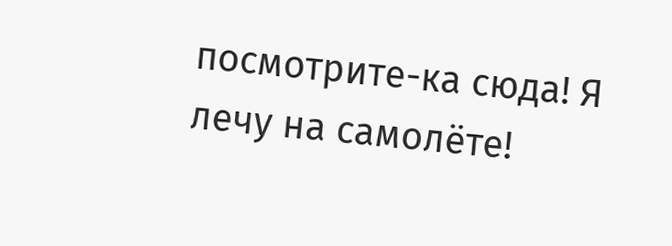посмотрите-ка сюда! Я лечу на самолёте!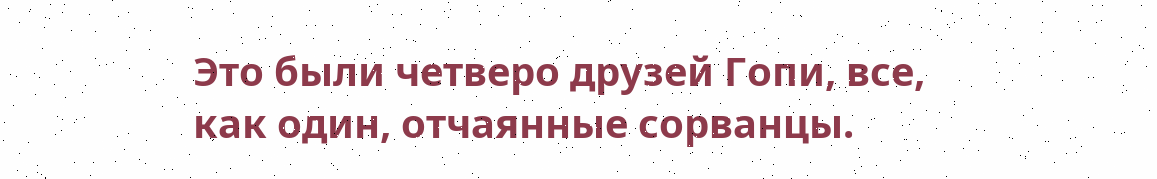Это были четверо друзей Гопи, все, как один, отчаянные сорванцы.